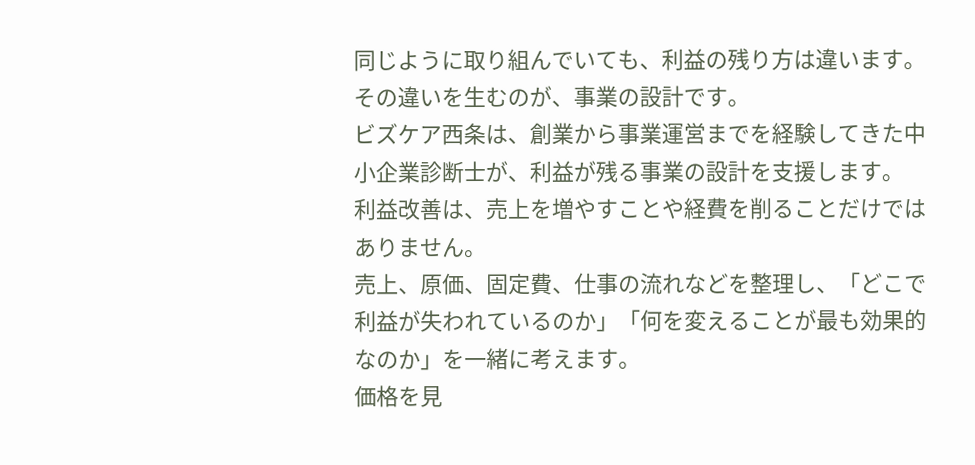同じように取り組んでいても、利益の残り方は違います。その違いを生むのが、事業の設計です。
ビズケア西条は、創業から事業運営までを経験してきた中小企業診断士が、利益が残る事業の設計を支援します。
利益改善は、売上を増やすことや経費を削ることだけではありません。
売上、原価、固定費、仕事の流れなどを整理し、「どこで利益が失われているのか」「何を変えることが最も効果的なのか」を一緒に考えます。
価格を見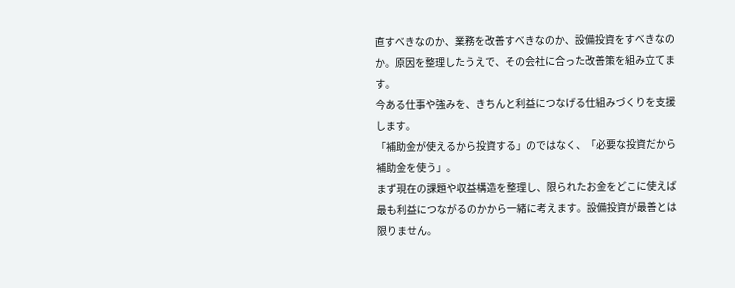直すべきなのか、業務を改善すべきなのか、設備投資をすべきなのか。原因を整理したうえで、その会社に合った改善策を組み立てます。
今ある仕事や強みを、きちんと利益につなげる仕組みづくりを支援します。
「補助金が使えるから投資する」のではなく、「必要な投資だから補助金を使う」。
まず現在の課題や収益構造を整理し、限られたお金をどこに使えば最も利益につながるのかから一緒に考えます。設備投資が最善とは限りません。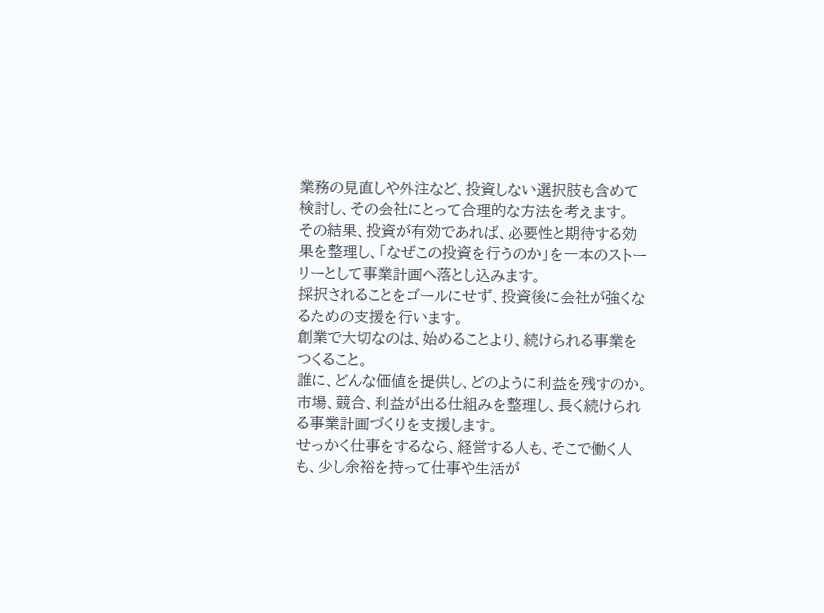業務の見直しや外注など、投資しない選択肢も含めて検討し、その会社にとって合理的な方法を考えます。
その結果、投資が有効であれば、必要性と期待する効果を整理し、「なぜこの投資を行うのか」を一本のストーリーとして事業計画へ落とし込みます。
採択されることをゴールにせず、投資後に会社が強くなるための支援を行います。
創業で大切なのは、始めることより、続けられる事業をつくること。
誰に、どんな価値を提供し、どのように利益を残すのか。市場、競合、利益が出る仕組みを整理し、長く続けられる事業計画づくりを支援します。
せっかく仕事をするなら、経営する人も、そこで働く人も、少し余裕を持って仕事や生活が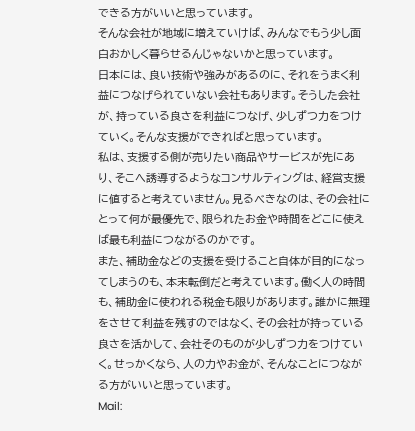できる方がいいと思っています。
そんな会社が地域に増えていけば、みんなでもう少し面白おかしく暮らせるんじゃないかと思っています。
日本には、良い技術や強みがあるのに、それをうまく利益につなげられていない会社もあります。そうした会社が、持っている良さを利益につなげ、少しずつ力をつけていく。そんな支援ができればと思っています。
私は、支援する側が売りたい商品やサービスが先にあり、そこへ誘導するようなコンサルティングは、経営支援に値すると考えていません。見るべきなのは、その会社にとって何が最優先で、限られたお金や時間をどこに使えば最も利益につながるのかです。
また、補助金などの支援を受けること自体が目的になってしまうのも、本末転倒だと考えています。働く人の時間も、補助金に使われる税金も限りがあります。誰かに無理をさせて利益を残すのではなく、その会社が持っている良さを活かして、会社そのものが少しずつ力をつけていく。せっかくなら、人の力やお金が、そんなことにつながる方がいいと思っています。
Mail: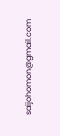saijohomon@gmail.com